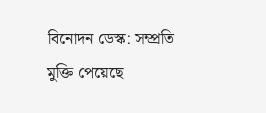বিনোদন ডেস্ক: সম্প্রতি মুক্তি পেয়েছে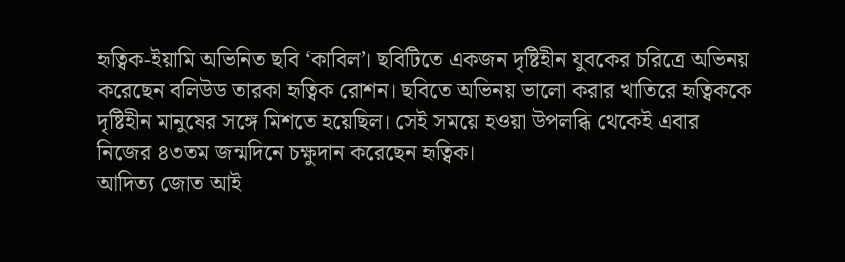হৃত্বিক-ইয়ামি অভিনিত ছবি ‘কাবিল’। ছবিটিতে একজন দৃষ্টিহীন যুবকের চরিত্রে অভিনয় করেছেন বলিউড তারকা হৃত্বিক রোশন। ছবিতে অভিনয় ভালো করার খাতিরে হৃত্বিককে দৃষ্টিহীন মানুষের সঙ্গে মিশতে হয়েছিল। সেই সময়ে হওয়া উপলব্ধি থেকেই এবার নিজের ৪৩তম জন্মদিনে চক্ষুদান করেছেন হৃত্বিক।
আদিত্য জোত আই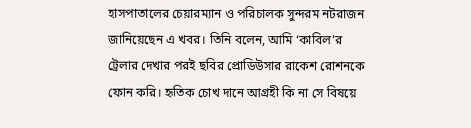হাসপাতালের চেয়ারম্যান ও পরিচালক সুন্দরম নটরাজন জানিয়েছেন এ খবর। তিনি বলেন, আমি ‘কাবিল’র ট্রেলার দেখার পরই ছবির প্রোডিউসার রাকেশ রোশনকে ফোন করি। হৃতিক চোখ দানে আগ্রহী কি না সে বিষয়ে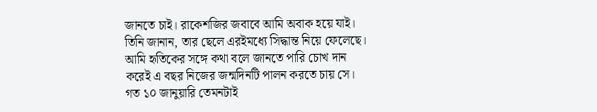জানতে চাই। রাকেশজির জবাবে আমি অবাক হয়ে যাই। তিনি জানান, তার ছেলে এরইমধ্যে সিদ্ধান্ত নিয়ে ফেলেছে। আমি হৃতিকের সঙ্গে কথা বলে জানতে পারি চোখ দান করেই এ বছর নিজের জন্মদিনটি পালন করতে চায় সে।
গত ১০ জানুয়ারি তেমনটাই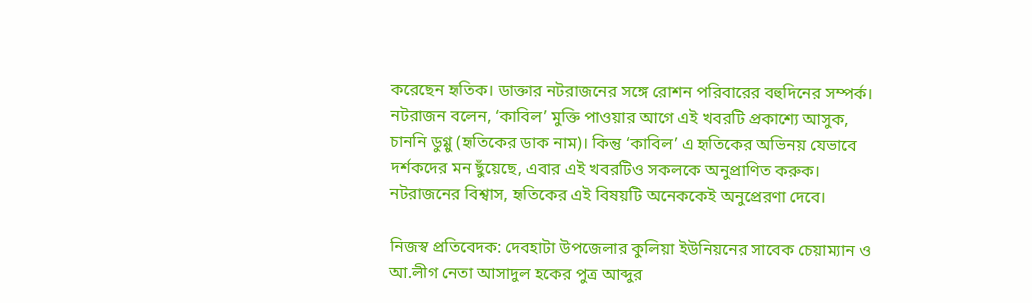করেছেন হৃতিক। ডাক্তার নটরাজনের সঙ্গে রোশন পরিবারের বহুদিনের সম্পর্ক। নটরাজন বলেন, ‘কাবিল’ মুক্তি পাওয়ার আগে এই খবরটি প্রকাশ্যে আসুক, চাননি ডুগ্গু (হৃতিকের ডাক নাম)। কিন্তু ‘কাবিল’ এ হৃতিকের অভিনয় যেভাবে দর্শকদের মন ছুঁয়েছে, এবার এই খবরটিও সকলকে অনুপ্রাণিত করুক। নটরাজনের বিশ্বাস, হৃতিকের এই বিষয়টি অনেককেই অনুপ্রেরণা দেবে।

নিজস্ব প্রতিবেদক: দেবহাটা উপজেলার কুলিয়া ইউনিয়নের সাবেক চেয়াম্যান ও আ.লীগ নেতা আসাদুল হকের পুত্র আব্দুর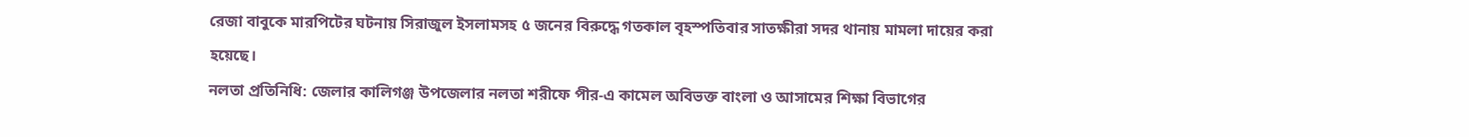রেজা বাবুকে মারপিটের ঘটনায় সিরাজুল ইসলামসহ ৫ জনের বিরুদ্ধে গতকাল বৃহস্পতিবার সাতক্ষীরা সদর থানায় মামলা দায়ের করা হয়েছে।
নলতা প্রতিনিধি: জেলার কালিগঞ্জ উপজেলার নলতা শরীফে পীর-এ কামেল অবিভক্ত বাংলা ও আসামের শিক্ষা বিভাগের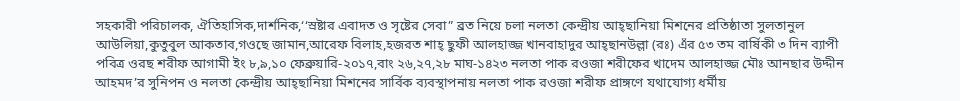সহকারী পরিচালক, ঐতিহাসিক,দার্শনিক,‘‘স্রষ্টার এবাদত ও সৃষ্টের সেবা” ব্রত নিয়ে চলা নলতা কেন্দ্রীয় আহ্ছানিয়া মিশনের প্রতিষ্ঠাতা সুলতানুল আউলিয়া,কুতুবুল আকতাব,গওছে জামান,আরেফ বিলাহ,হজরত শাহ্ ছুফী আলহাজ্জ খানবাহাদুর আহ্ছানউল্লা (রঃ) এঁর ৫৩ তম বার্ষিকী ৩ দিন ব্যাপী পবিত্র ওরছ শরীফ আগামী ইং ৮,৯,১০ ফেব্রুয়ারি-২০১৭,বাং ২৬,২৭,২৮ মাঘ-১৪২৩ নলতা পাক রওজা শরীফের খাদেম আলহাজ্জ মৌঃ আনছার উদ্দীন আহমদ’র সুনিপন ও নলতা কেন্দ্রীয় আহ্ছানিয়া মিশনের সার্বিক ব্যবস্থাপনায় নলতা পাক রওজা শরীফ প্রাঙ্গণে যথাযোগ্য ধর্মীয়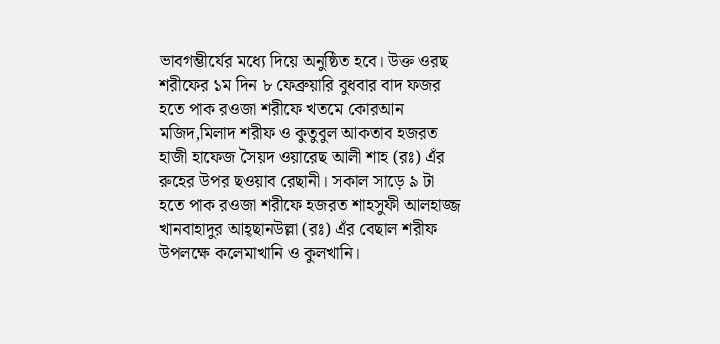ভাবগম্ভীর্যের মধ্যে দিয়ে অনুষ্ঠিত হবে। উক্ত ওরছ শরীফের ১ম দিন ৮ ফেব্রুয়ারি বুধবার বাদ ফজর হতে পাক রওজা শরীফে খতমে কোরআন মজিদ,মিলাদ শরীফ ও কুতুবুল আকতাব হজরত হাজী হাফেজ সৈয়দ ওয়ারেছ আলী শাহ (রঃ) এঁর রুহের উপর ছওয়াব রেছানী। সকাল সাড়ে ৯ টা হতে পাক রওজা শরীফে হজরত শাহসুফী আলহাজ্জ খানবাহাদুর আহ্ছানউল্লা (রঃ) এঁর বেছাল শরীফ উপলক্ষে কলেমাখানি ও কুলখানি।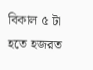বিকাল ৫ টা হতে হজরত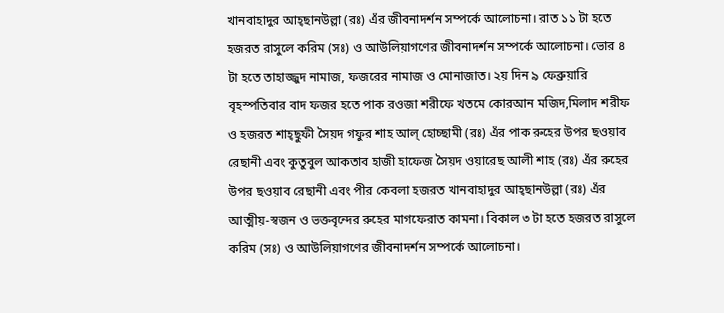খানবাহাদুর আহ্ছানউল্লা (রঃ) এঁর জীবনাদর্শন সম্পর্কে আলোচনা। রাত ১১ টা হতে হজরত রাসুলে করিম (সঃ) ও আউলিয়াগণের জীবনাদর্শন সম্পর্কে আলোচনা। ভোর ৪ টা হতে তাহাজ্জুদ নামাজ, ফজরের নামাজ ও মোনাজাত। ২য় দিন ৯ ফেব্রুয়ারি বৃহস্পতিবার বাদ ফজর হতে পাক রওজা শরীফে খতমে কোরআন মজিদ,মিলাদ শরীফ ও হজরত শাহ্ছুফী সৈয়দ গফুর শাহ আল্ হোচ্ছামী (রঃ) এঁর পাক রুহের উপর ছওয়াব রেছানী এবং কুতুবুল আকতাব হাজী হাফেজ সৈয়দ ওয়ারেছ আলী শাহ (রঃ) এঁর রুহের উপর ছওয়াব রেছানী এবং পীর কেবলা হজরত খানবাহাদুর আহ্ছানউল্লা (রঃ) এঁর আত্মীয়-স্বজন ও ভক্তবৃন্দের রুহের মাগফেরাত কামনা। বিকাল ৩ টা হতে হজরত রাসুলে করিম (সঃ) ও আউলিয়াগণের জীবনাদর্শন সম্পর্কে আলোচনা।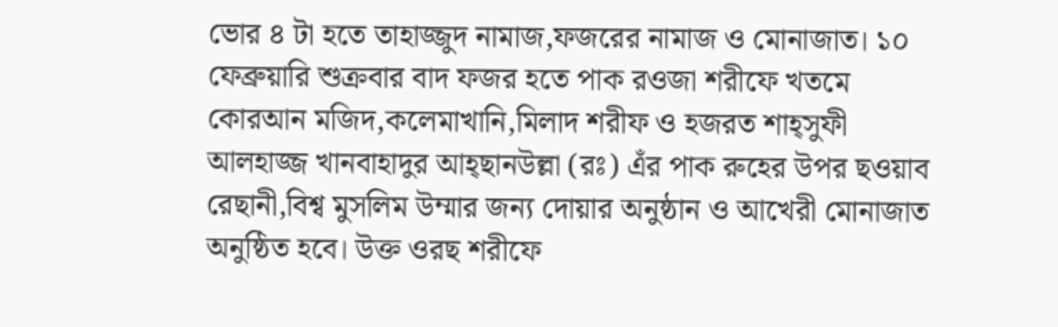ভোর ৪ টা হতে তাহাজ্জুদ নামাজ,ফজরের নামাজ ও মোনাজাত। ১০ ফেব্রুয়ারি শুক্রবার বাদ ফজর হতে পাক রওজা শরীফে খতমে কোরআন মজিদ,কলেমাখানি,মিলাদ শরীফ ও হজরত শাহ্সুফী আলহাজ্জ খানবাহাদুর আহ্ছানউল্লা (রঃ) এঁর পাক রুহের উপর ছওয়াব রেছানী,বিশ্ব মুসলিম উম্মার জন্য দোয়ার অনুষ্ঠান ও আখেরী মোনাজাত অনুষ্ঠিত হবে। উক্ত ওরছ শরীফে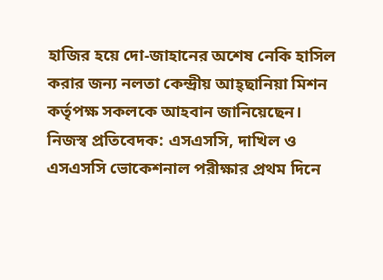হাজির হয়ে দো-জাহানের অশেষ নেকি হাসিল করার জন্য নলতা কেন্দ্রীয় আহ্ছানিয়া মিশন কর্তৃপক্ষ সকলকে আহবান জানিয়েছেন।
নিজস্ব প্রতিবেদক: এসএসসি, দাখিল ও এসএসসি ভোকেশনাল পরীক্ষার প্রথম দিনে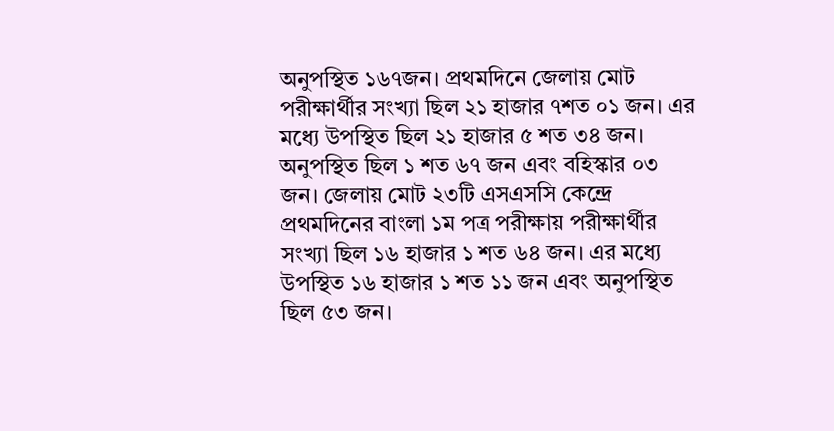অনুপস্থিত ১৬৭জন। প্রথমদিনে জেলায় মোট পরীক্ষার্থীর সংখ্যা ছিল ২১ হাজার ৭শত ০১ জন। এর মধ্যে উপস্থিত ছিল ২১ হাজার ৫ শত ৩৪ জন। অনুপস্থিত ছিল ১ শত ৬৭ জন এবং বহিস্কার ০৩ জন। জেলায় মোট ২৩টি এসএসসি কেন্দ্রে প্রথমদিনের বাংলা ১ম পত্র পরীক্ষায় পরীক্ষার্থীর সংখ্যা ছিল ১৬ হাজার ১ শত ৬৪ জন। এর মধ্যে উপস্থিত ১৬ হাজার ১ শত ১১ জন এবং অনুপস্থিত ছিল ৫৩ জন।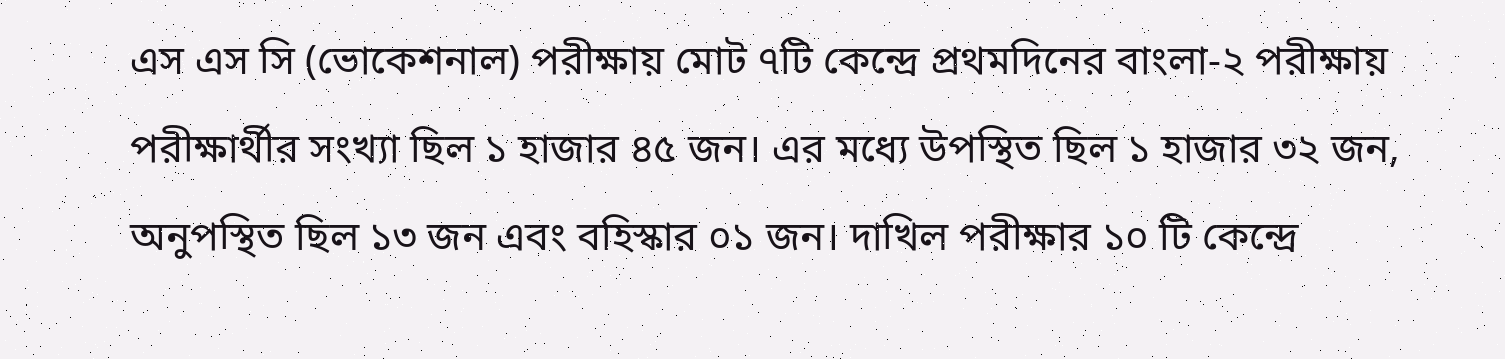এস এস সি (ভোকেশনাল) পরীক্ষায় মোট ৭টি কেন্দ্রে প্রথমদিনের বাংলা-২ পরীক্ষায় পরীক্ষার্থীর সংখ্যা ছিল ১ হাজার ৪৫ জন। এর মধ্যে উপস্থিত ছিল ১ হাজার ৩২ জন, অনুপস্থিত ছিল ১৩ জন এবং বহিস্কার ০১ জন। দাখিল পরীক্ষার ১০ টি কেন্দ্রে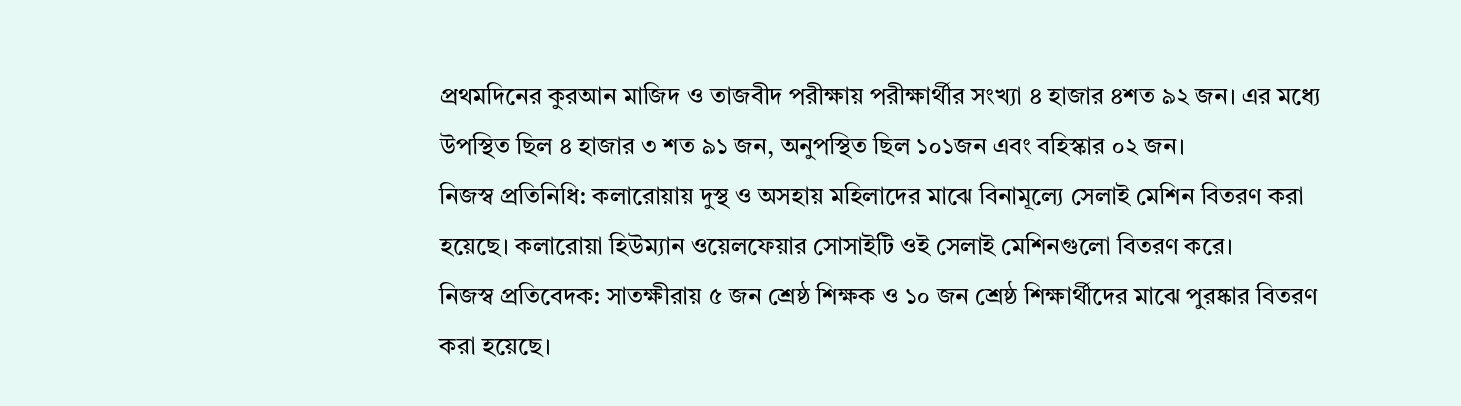প্রথমদিনের কুরআন মাজিদ ও তাজবীদ পরীক্ষায় পরীক্ষার্থীর সংখ্যা ৪ হাজার ৪শত ৯২ জন। এর মধ্যে উপস্থিত ছিল ৪ হাজার ৩ শত ৯১ জন, অনুপস্থিত ছিল ১০১জন এবং বহিস্কার ০২ জন।
নিজস্ব প্রতিনিধি: কলারোয়ায় দুস্থ ও অসহায় মহিলাদের মাঝে বিনামূল্যে সেলাই মেশিন বিতরণ করা হয়েছে। কলারোয়া হিউম্যান ওয়েলফেয়ার সোসাইটি ওই সেলাই মেশিনগুলো বিতরণ করে।
নিজস্ব প্রতিবেদক: সাতক্ষীরায় ৫ জন শ্রেষ্ঠ শিক্ষক ও ১০ জন শ্রেষ্ঠ শিক্ষার্থীদের মাঝে পুরষ্কার বিতরণ করা হয়েছে।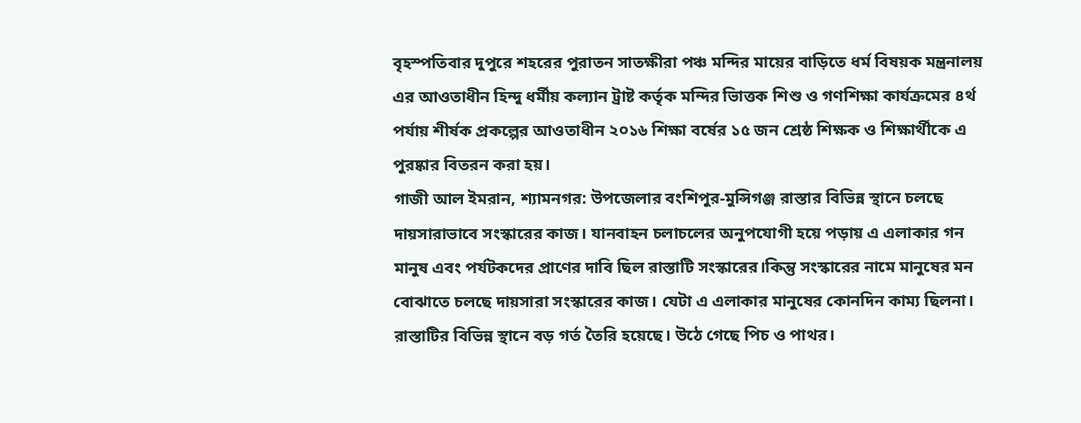বৃহস্পতিবার দুপুরে শহরের পুরাতন সাতক্ষীরা পঞ্চ মন্দির মায়ের বাড়িতে ধর্ম বিষয়ক মন্ত্রনালয় এর আওতাধীন হিন্দু ধর্মীয় কল্যান ট্রাষ্ট কর্তৃক মন্দির ভিাত্তক শিশু ও গণশিক্ষা কার্যক্রমের ৪র্থ পর্যায় শীর্ষক প্রকল্পের আওতাধীন ২০১৬ শিক্ষা বর্ষের ১৫ জন শ্রেষ্ঠ শিক্ষক ও শিক্ষার্থীকে এ পুরষ্কার বিতরন করা হয়।
গাজী আল ইমরান, শ্যামনগর: উপজেলার বংশিপুর-মুন্সিগঞ্জ রাস্তার বিভিন্ন স্থানে চলছে দায়সারাভাবে সংস্কারের কাজ। যানবাহন চলাচলের অনুপযোগী হয়ে পড়ায় এ এলাকার গন মানুষ এবং পর্যটকদের প্রাণের দাবি ছিল রাস্তাটি সংস্কারের।কিন্তু সংস্কারের নামে মানুষের মন বোঝাতে চলছে দায়সারা সংস্কারের কাজ। যেটা এ এলাকার মানুষের কোনদিন কাম্য ছিলনা। রাস্তাটির বিভিন্ন স্থানে বড় গর্ত তৈরি হয়েছে। উঠে গেছে পিচ ও পাথর।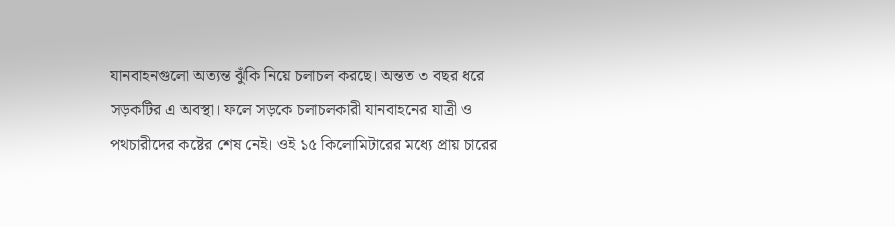যানবাহনগুলো অত্যন্ত ঝুঁকি নিয়ে চলাচল করছে। অন্তত ৩ বছর ধরে সড়কটির এ অবস্থা। ফলে সড়কে চলাচলকারী যানবাহনের যাত্রী ও পথচারীদের কষ্টের শেষ নেই। ওই ১৫ কিলোমিটারের মধ্যে প্রায় চারের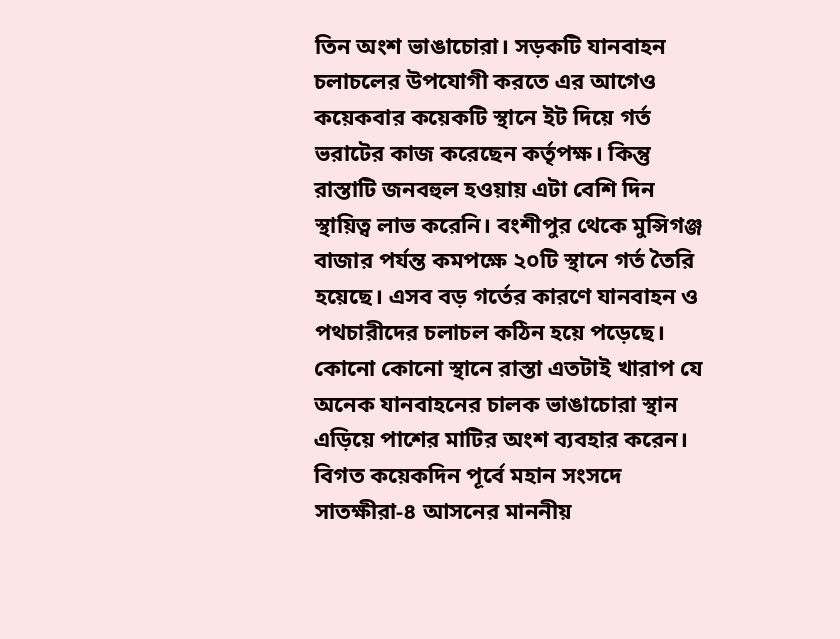তিন অংশ ভাঙাচোরা। সড়কটি যানবাহন চলাচলের উপযোগী করতে এর আগেও কয়েকবার কয়েকটি স্থানে ইট দিয়ে গর্ত ভরাটের কাজ করেছেন কর্তৃপক্ষ। কিন্তু রাস্তাটি জনবহুল হওয়ায় এটা বেশি দিন স্থায়িত্ব লাভ করেনি। বংশীপুর থেকে মুন্সিগঞ্জ বাজার পর্যন্ত কমপক্ষে ২০টি স্থানে গর্ত তৈরি হয়েছে। এসব বড় গর্তের কারণে যানবাহন ও পথচারীদের চলাচল কঠিন হয়ে পড়েছে। কোনো কোনো স্থানে রাস্তা এতটাই খারাপ যে অনেক যানবাহনের চালক ভাঙাচোরা স্থান এড়িয়ে পাশের মাটির অংশ ব্যবহার করেন। বিগত কয়েকদিন পূর্বে মহান সংসদে সাতক্ষীরা-৪ আসনের মাননীয়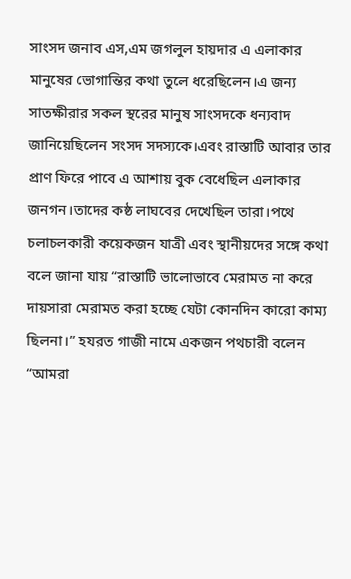সাংসদ জনাব এস,এম জগলুল হায়দার এ এলাকার মানুষের ভোগান্তির কথা তুলে ধরেছিলেন।এ জন্য সাতক্ষীরার সকল স্থরের মানুষ সাংসদকে ধন্যবাদ জানিয়েছিলেন সংসদ সদস্যকে।এবং রাস্তাটি আবার তার প্রাণ ফিরে পাবে এ আশায় বুক বেধেছিল এলাকার জনগন।তাদের কষ্ঠ লাঘবের দেখেছিল তারা।পথে চলাচলকারী কয়েকজন যাত্রী এবং স্থানীয়দের সঙ্গে কথা বলে জানা যায় “রাস্তাটি ভালোভাবে মেরামত না করে দায়সারা মেরামত করা হচ্ছে যেটা কোনদিন কারো কাম্য ছিলনা।” হযরত গাজী নামে একজন পথচারী বলেন “আমরা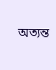অত্যন্ত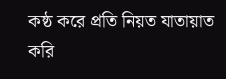কষ্ঠ করে প্রতি নিয়ত যাতায়াত করি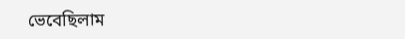ভেবেছিলাম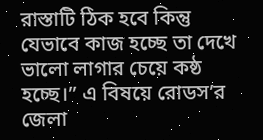রাস্তাটি ঠিক হবে কিন্তু যেভাবে কাজ হচ্ছে তা দেখে ভালো লাগার চেয়ে কষ্ঠ হচ্ছে।” এ বিষয়ে রোডস’র জেলা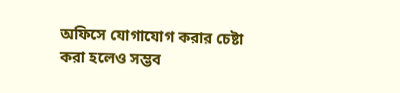অফিসে যোগাযোগ করার চেষ্টা করা হলেও সম্ভব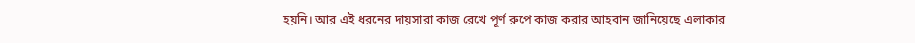হয়নি। আর এই ধরনের দায়সারা কাজ রেখে পূর্ণ রুপে কাজ করার আহবান জানিয়েছে এলাকার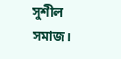সুশীল সমাজ।